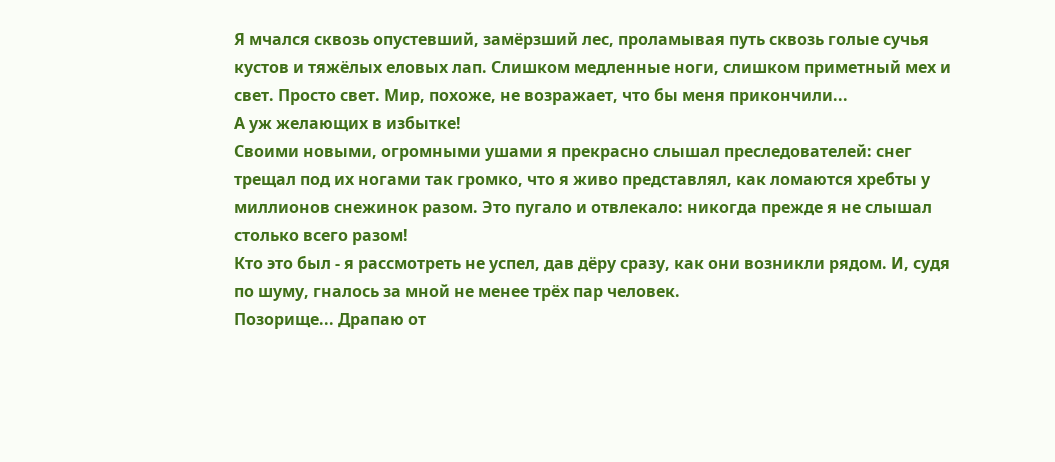Я мчался сквозь опустевший, замёрзший лес, проламывая путь сквозь голые сучья кустов и тяжёлых еловых лап. Слишком медленные ноги, слишком приметный мех и свет. Просто свет. Мир, похоже, не возражает, что бы меня прикончили...
А уж желающих в избытке!
Своими новыми, огромными ушами я прекрасно слышал преследователей: снег трещал под их ногами так громко, что я живо представлял, как ломаются хребты у миллионов снежинок разом. Это пугало и отвлекало: никогда прежде я не слышал столько всего разом!
Кто это был - я рассмотреть не успел, дав дёру сразу, как они возникли рядом. И, судя по шуму, гналось за мной не менее трёх пар человек.
Позорище... Драпаю от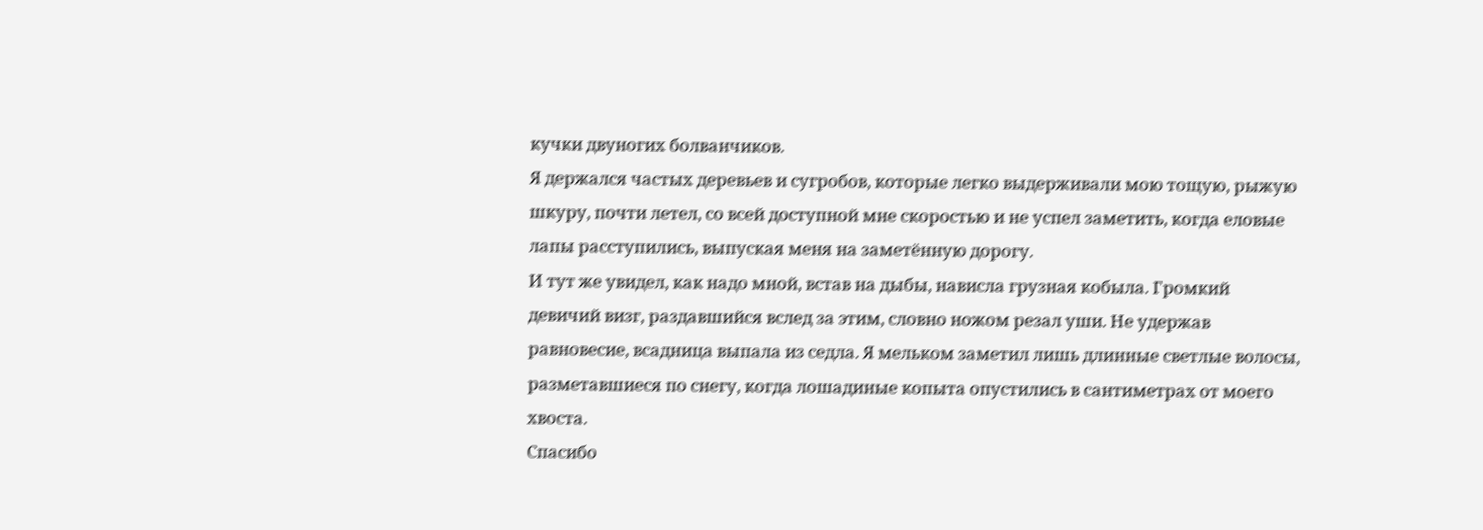кучки двуногих болванчиков.
Я держался частых деревьев и сугробов, которые легко выдерживали мою тощую, рыжую шкуру, почти летел, со всей доступной мне скоростью и не успел заметить, когда еловые лапы расступились, выпуская меня на заметённую дорогу.
И тут же увидел, как надо мной, встав на дыбы, нависла грузная кобыла. Громкий девичий визг, раздавшийся вслед за этим, словно ножом резал уши. Не удержав равновесие, всадница выпала из седла. Я мельком заметил лишь длинные светлые волосы, разметавшиеся по снегу, когда лошадиные копыта опустились в сантиметрах от моего хвоста.
Спасибо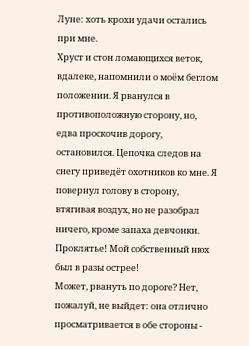Луне: хоть крохи удачи остались при мне.
Хруст и стон ломающихся веток, вдалеке, напомнили о моём беглом положении. Я рванулся в противоположную сторону, но, едва проскочив дорогу, остановился. Цепочка следов на снегу приведёт охотников ко мне. Я повернул голову в сторону, втягивая воздух, но не разобрал ничего, кроме запаха девчонки. Проклятье! Мой собственный нюх был в разы острее!
Может, рвануть по дороге? Нет, пожалуй, не выйдет: она отлично просматривается в обе стороны -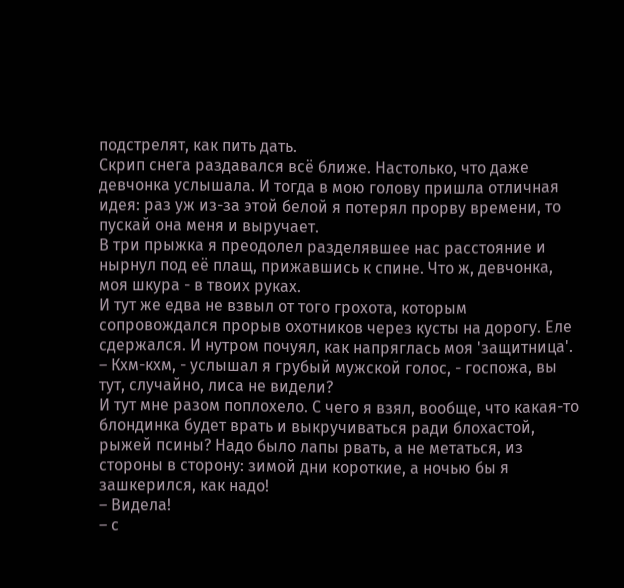подстрелят, как пить дать.
Скрип снега раздавался всё ближе. Настолько, что даже девчонка услышала. И тогда в мою голову пришла отличная идея: раз уж из-за этой белой я потерял прорву времени, то пускай она меня и выручает.
В три прыжка я преодолел разделявшее нас расстояние и нырнул под её плащ, прижавшись к спине. Что ж, девчонка, моя шкура - в твоих руках.
И тут же едва не взвыл от того грохота, которым сопровождался прорыв охотников через кусты на дорогу. Еле сдержался. И нутром почуял, как напряглась моя 'защитница'.
– Кхм-кхм, - услышал я грубый мужской голос, - госпожа, вы тут, случайно, лиса не видели?
И тут мне разом поплохело. С чего я взял, вообще, что какая-то блондинка будет врать и выкручиваться ради блохастой, рыжей псины? Надо было лапы рвать, а не метаться, из стороны в сторону: зимой дни короткие, а ночью бы я зашкерился, как надо!
– Видела!
– с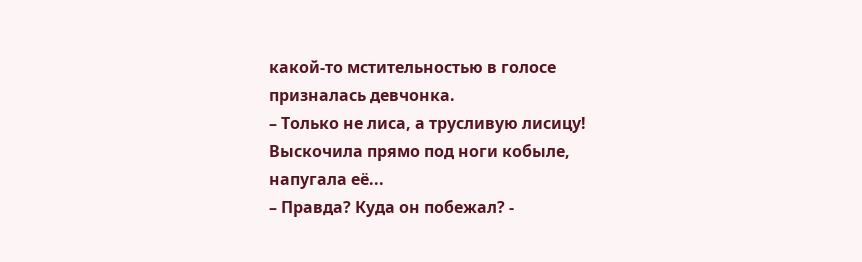какой-то мстительностью в голосе призналась девчонка.
– Только не лиса, а трусливую лисицу! Выскочила прямо под ноги кобыле, напугала её...
– Правда? Куда он побежал? -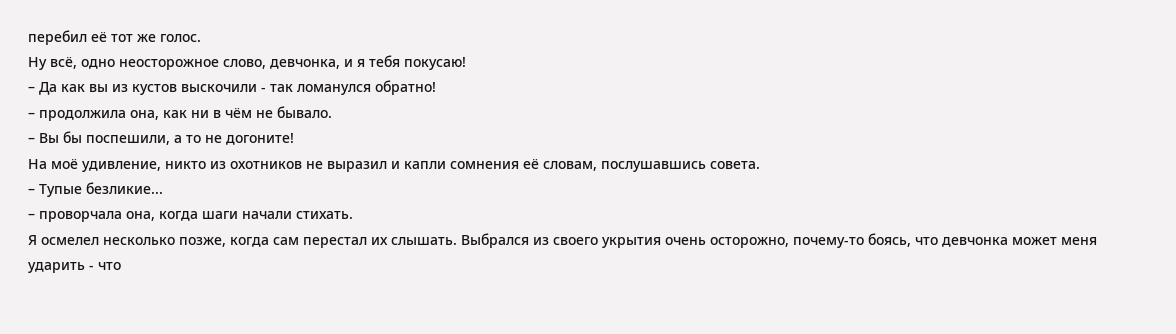перебил её тот же голос.
Ну всё, одно неосторожное слово, девчонка, и я тебя покусаю!
– Да как вы из кустов выскочили - так ломанулся обратно!
– продолжила она, как ни в чём не бывало.
– Вы бы поспешили, а то не догоните!
На моё удивление, никто из охотников не выразил и капли сомнения её словам, послушавшись совета.
– Тупые безликие...
– проворчала она, когда шаги начали стихать.
Я осмелел несколько позже, когда сам перестал их слышать. Выбрался из своего укрытия очень осторожно, почему-то боясь, что девчонка может меня ударить - что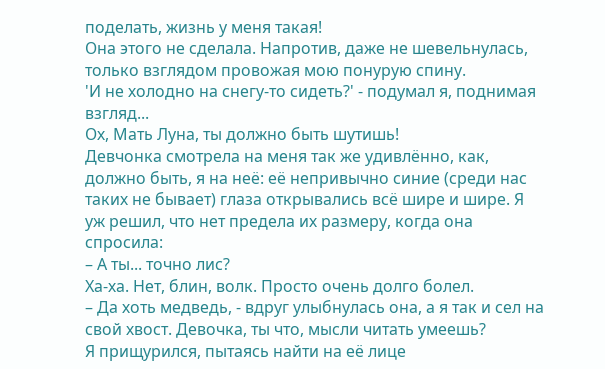поделать, жизнь у меня такая!
Она этого не сделала. Напротив, даже не шевельнулась, только взглядом провожая мою понурую спину.
'И не холодно на снегу-то сидеть?' - подумал я, поднимая взгляд...
Ох, Мать Луна, ты должно быть шутишь!
Девчонка смотрела на меня так же удивлённо, как, должно быть, я на неё: её непривычно синие (среди нас таких не бывает) глаза открывались всё шире и шире. Я уж решил, что нет предела их размеру, когда она спросила:
– А ты... точно лис?
Ха-ха. Нет, блин, волк. Просто очень долго болел.
– Да хоть медведь, - вдруг улыбнулась она, а я так и сел на свой хвост. Девочка, ты что, мысли читать умеешь?
Я прищурился, пытаясь найти на её лице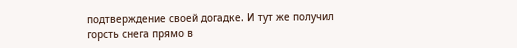подтверждение своей догадке. И тут же получил горсть снега прямо в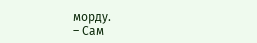морду.
– Сам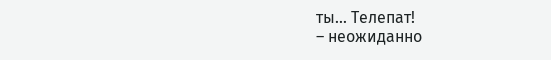ты... Телепат!
– неожиданно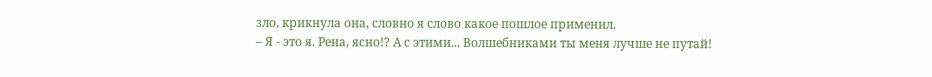зло, крикнула она, словно я слово какое пошлое применил.
– Я - это я. Рена, ясно!? А с этими... Волшебниками ты меня лучше не путай!